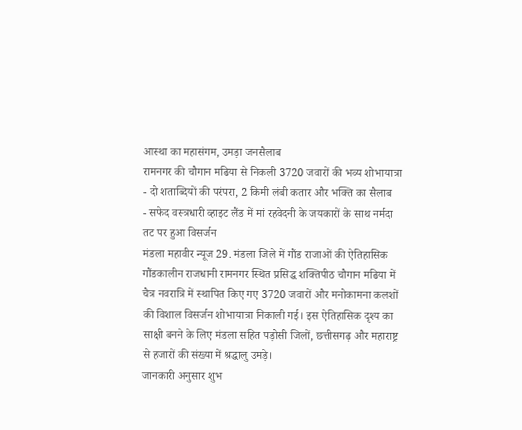आस्था का महासंगम, उमड़ा जनसैलाब
रामनगर की चौगान मढिया से निकली 3720 जवारों की भव्य शोभायात्रा
- दो शताब्दियों की परंपरा, 2 किमी लंबी कतार और भक्ति का सैलाब
- सफेद वस्त्रधारी व्हाइट लैंड में मां रहवेदनी के जयकारों के साथ नर्मदा तट पर हुआ विसर्जन
मंडला महावीर न्यूज 29. मंडला जिले में गौंड राजाओं की ऐतिहासिक गौंडकालीन राजधानी रामनगर स्थित प्रसिद्ध शक्तिपीठ चौगान मढिया में चैत्र नवरात्रि में स्थापित किए गए 3720 जवारों और मनोकामना कलशों की विशाल विसर्जन शोभायात्रा निकाली गई। इस ऐतिहासिक दृश्य का साक्षी बनने के लिए मंडला सहित पड़ोसी जिलों, छत्तीसगढ़ और महाराष्ट्र से हजारों की संख्या में श्रद्धालु उमड़े।
जानकारी अनुसार शुभ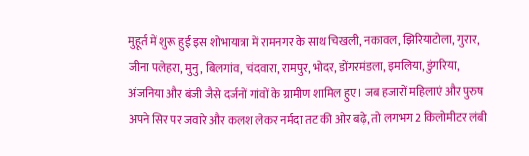मुहूर्त में शुरू हुई इस शोभायात्रा में रामनगर के साथ चिखली, नकावल, झिरियाटोला, गुरार, जीना पलेहरा, मुनु, बिलगांव, चंदवारा, रामपुर, भोदर, डोंगरमंडला, इमलिया, डुंगरिया, अंजनिया और बंजी जैसे दर्जनों गांवों के ग्रामीण शामिल हुए। जब हजारों महिलाएं और पुरुष अपने सिर पर जवारे और कलश लेकर नर्मदा तट की ओर बढ़े, तो लगभग 2 किलोमीटर लंबी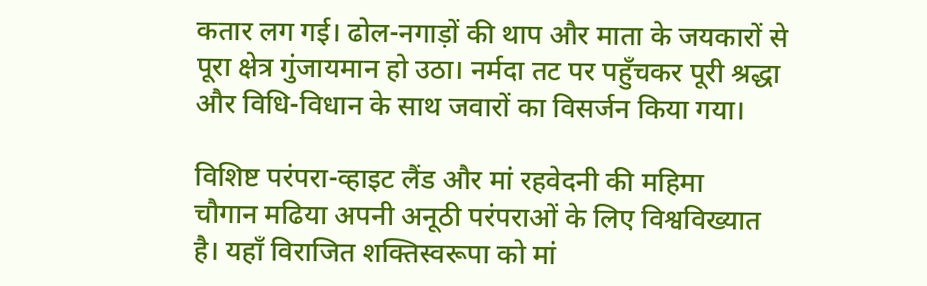कतार लग गई। ढोल-नगाड़ों की थाप और माता के जयकारों से पूरा क्षेत्र गुंजायमान हो उठा। नर्मदा तट पर पहुँचकर पूरी श्रद्धा और विधि-विधान के साथ जवारों का विसर्जन किया गया।

विशिष्ट परंपरा-व्हाइट लैंड और मां रहवेदनी की महिमा
चौगान मढिया अपनी अनूठी परंपराओं के लिए विश्वविख्यात है। यहाँ विराजित शक्तिस्वरूपा को मां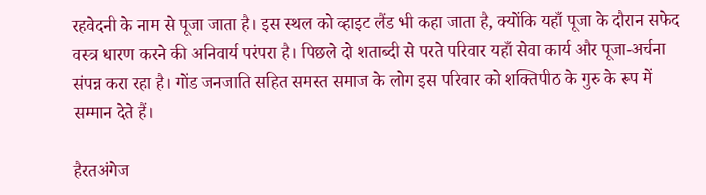रहवेदनी के नाम से पूजा जाता है। इस स्थल को व्हाइट लैंड भी कहा जाता है, क्योंकि यहाँ पूजा के दौरान सफेद वस्त्र धारण करने की अनिवार्य परंपरा है। पिछले दो शताब्दी से परते परिवार यहाँ सेवा कार्य और पूजा-अर्चना संपन्न करा रहा है। गोंड जनजाति सहित समस्त समाज के लोग इस परिवार को शक्तिपीठ के गुरु के रूप में सम्मान देते हैं।

हैरतअंगेज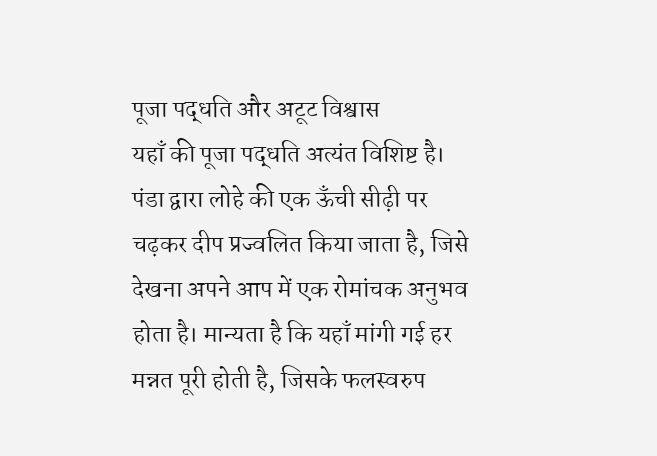पूजा पद्धति और अटूट विश्वास
यहाँ की पूजा पद्धति अत्यंत विशिष्ट है। पंडा द्वारा लोहे की एक ऊँची सीढ़ी पर चढ़कर दीप प्रज्वलित किया जाता है, जिसे देखना अपने आप में एक रोमांचक अनुभव होता है। मान्यता है कि यहाँ मांगी गई हर मन्नत पूरी होती है, जिसके फलस्वरुप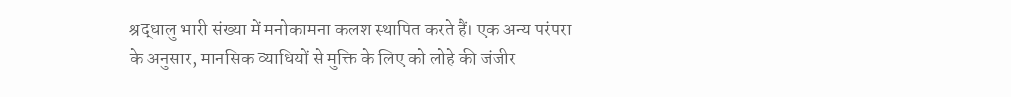श्रद्धालु भारी संख्या में मनोकामना कलश स्थापित करते हैं। एक अन्य परंपरा के अनुसार, मानसिक व्याधियों से मुक्ति के लिए को लोहे की जंजीर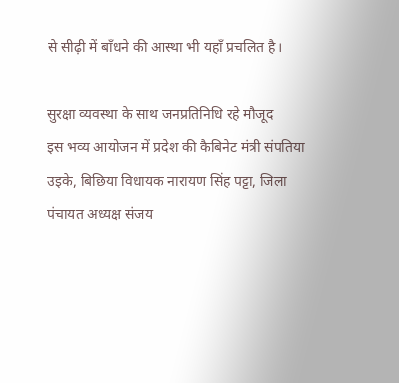से सीढ़ी में बाँधने की आस्था भी यहाँ प्रचलित है।

सुरक्षा व्यवस्था के साथ जनप्रतिनिधि रहे मौजूद
इस भव्य आयोजन में प्रदेश की कैबिनेट मंत्री संपतिया उइके, बिछिया विधायक नारायण सिंह पट्टा, जिला पंचायत अध्यक्ष संजय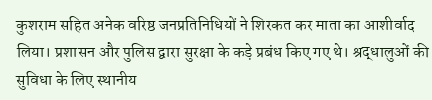कुशराम सहित अनेक वरिष्ठ जनप्रतिनिधियों ने शिरकत कर माता का आशीर्वाद लिया। प्रशासन और पुलिस द्वारा सुरक्षा के कड़े प्रबंध किए गए थे। श्रद्धालुओं की सुविधा के लिए स्थानीय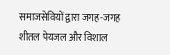समाजसेवियों द्वारा जगह-जगह शीतल पेयजल और विशाल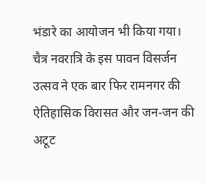भंडारे का आयोजन भी किया गया। चैत्र नवरात्रि के इस पावन विसर्जन उत्सव ने एक बार फिर रामनगर की ऐतिहासिक विरासत और जन-जन की अटूट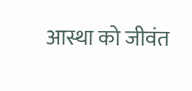आस्था को जीवंत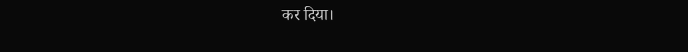कर दिया।